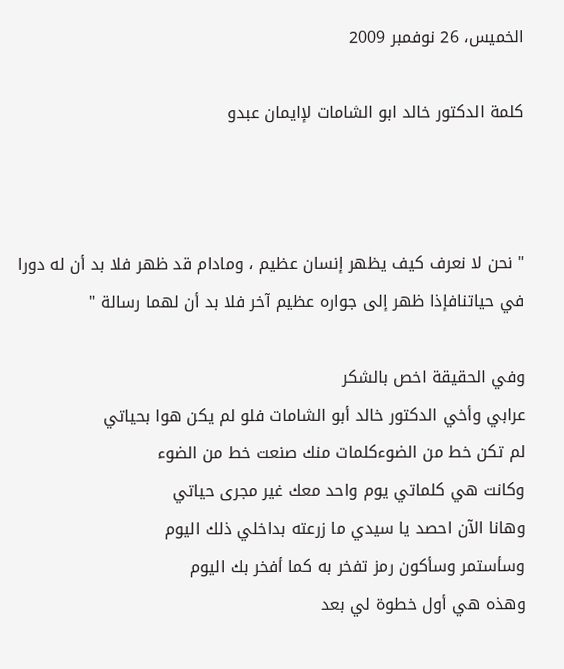الخميس، 26 نوفمبر 2009

كلمة الدكتور خالد ابو الشامات لإايمان عبدو



" نحن لا نعرف كيف يظهر إنسان عظيم ، ومادام قد ظهر فلا بد أن له دورا في حياتنافإذا ظهر إلى جواره عظيم آخر فلا بد أن لهما رسالة "

وفي الحقيقة اخص بالشكر
عرابي وأخي الدكتور خالد أبو الشامات فلو لم يكن هوا بحياتي
لم تكن خط من الضوءكلمات منك صنعت خط من الضوء
وكانت هي كلماتي يوم واحد معك غير مجرى حياتي
وهانا الآن احصد يا سيدي ما زرعته بداخلي ذلك اليوم
وسأستمر وسأكون رمز تفخر به كما أفخر بك اليوم
وهذه هي أول خطوة لي بعد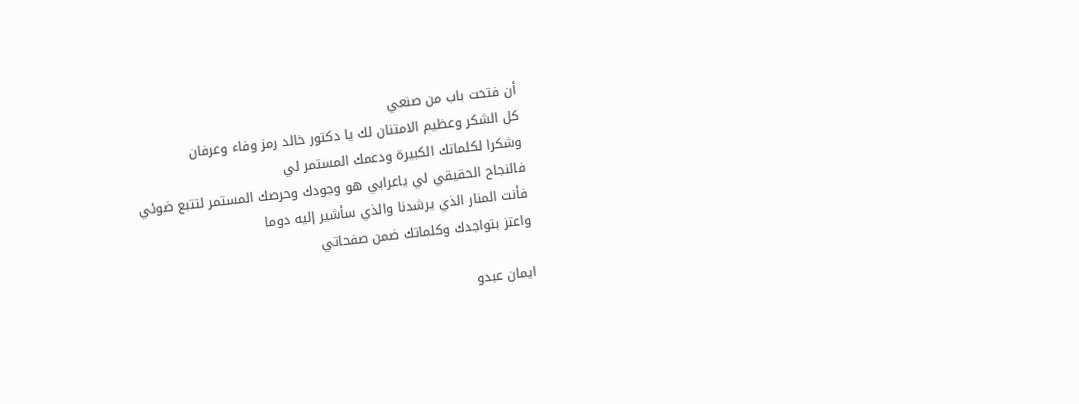أن فتحت باب من صنعي
كل الشكر وعظيم الامتنان لك يا دكتور خالد رمز وفاء وعرفان
وشكرا لكلماتك الكبيرة ودعمك المستمر لي
فالنجاح الحقيقي لي ياعرابي هو وجودك وحرصك المستمر لتتبع ضوئي
فأنت المنار الذي يرشدنا والذي سأشير إليه دوما
واعتز بتواجدك وكلماتك ضمن صفحاتي

ايمان عبدو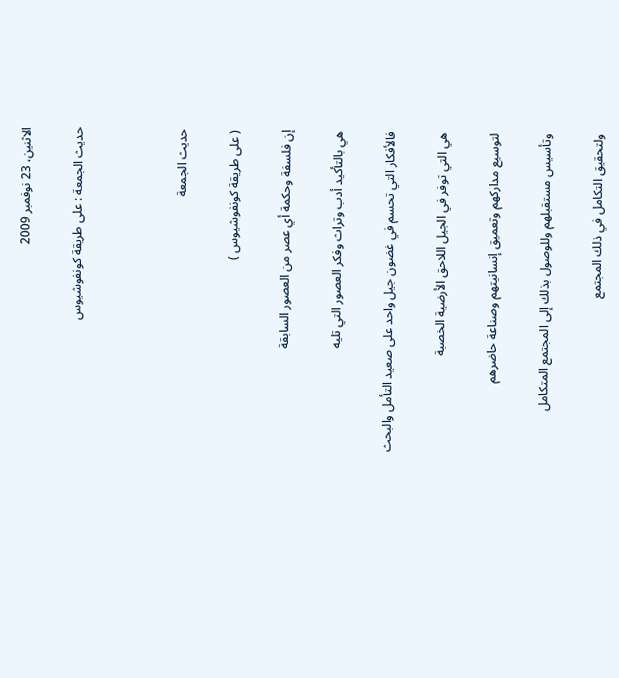الاثنين، 23 نوفمبر 2009

حديث الجمعة : على طريقة كونفوشيوس



حديث الجمعة

( على طريقة كونفوشيوس )

إن فلسفة وحكمة أي عصر من العصور السابقة

هي بالتأكيد أدب وتراث وفكر العصور التي تليه

فالأفكار التي تحسم في غضون جيل واحد على صعيد التأمل والبحث

هي التي توفر في الجيل اللاحق الأرضية الخصبة

لتوسيع مداركهم وتعميق إنسانيتهم وصناعة حاضرهم

وتأسيس مستقبلهم وللوصول بذلك إلى المجتمع المتكامل

ولتحقيق التكامل في ذلك المجتمع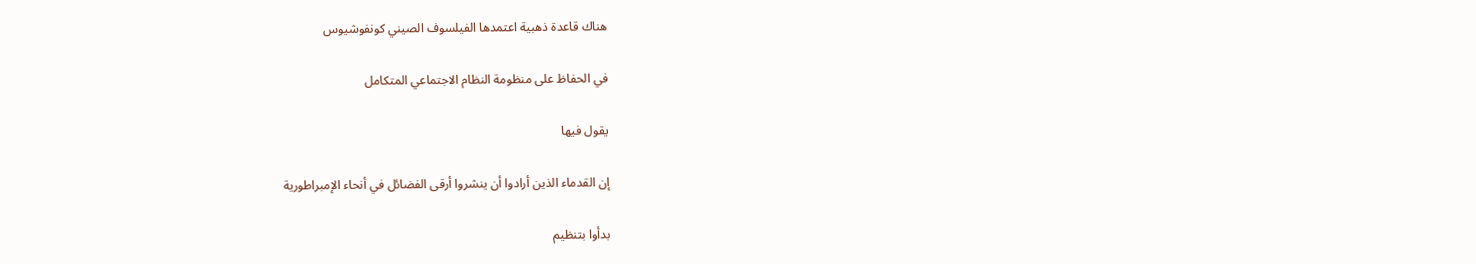هناك قاعدة ذهبية اعتمدها الفيلسوف الصيني كونفوشيوس

في الحفاظ على منظومة النظام الاجتماعي المتكامل

يقول فيها

إن القدماء الذين أرادوا أن ينشروا أرقى الفضائل في أنحاء الإمبراطورية

بدأوا بتنظيم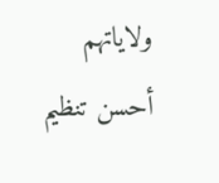ولاياتهم أحسن تنظيم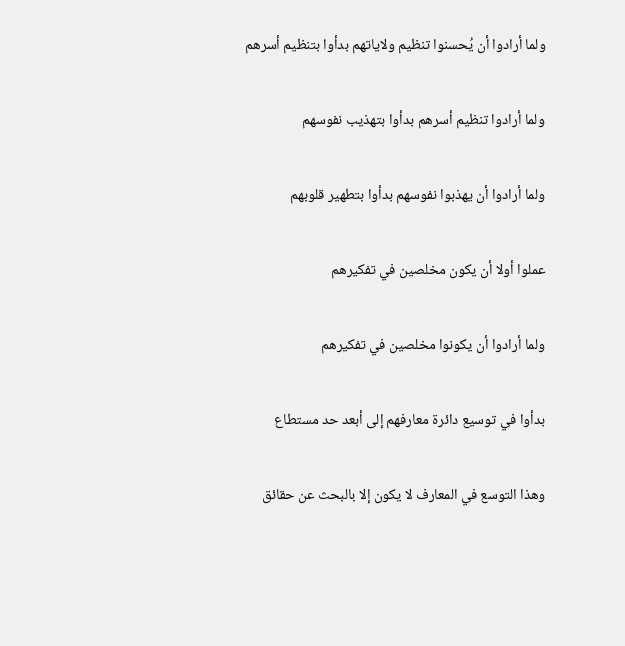ولما أرادوا أن يُحسنوا تنظيم ولاياتهم بدأوا بتنظيم أسرهم

ولما أرادوا تنظيم أسرهم بدأوا بتهذيب نفوسهم

ولما أرادوا أن يهذبوا نفوسهم بدأوا بتطهير قلوبهم

عملوا أولا أن يكون مخلصين في تفكيرهم

ولما أرادوا أن يكونوا مخلصين في تفكيرهم

بدأوا في توسيع دائرة معارفهم إلى أبعد حد مستطاع

وهذا التوسع في المعارف لا يكون إلا بالبحث عن حقائق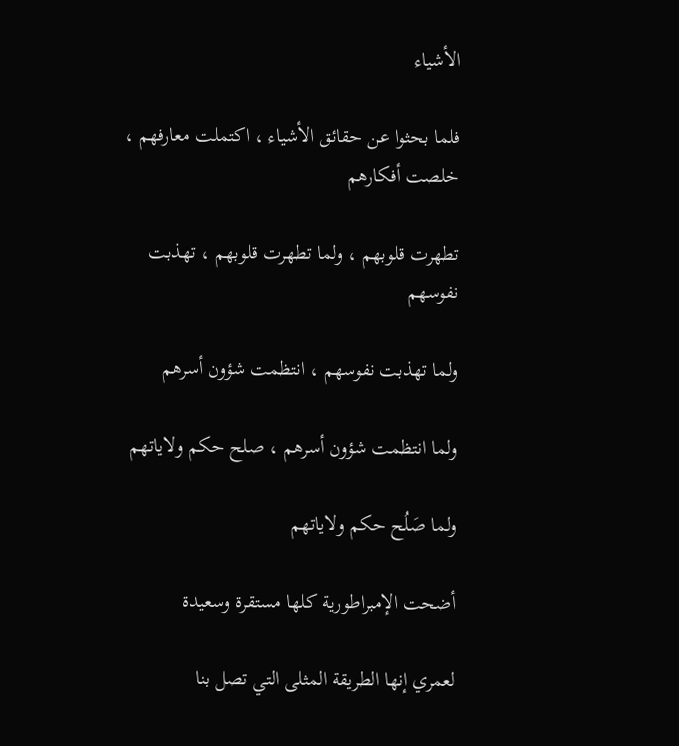الأشياء

فلما بحثوا عن حقائق الأشياء ، اكتملت معارفهم ، خلصت أفكارهم

تطهرت قلوبهم ، ولما تطهرت قلوبهم ، تهذبت نفوسهم

ولما تهذبت نفوسهم ، انتظمت شؤون أسرهم

ولما انتظمت شؤون أسرهم ، صلح حكم ولاياتهم

ولما صَلُح حكم ولاياتهم

أضحت الإمبراطورية كلها مستقرة وسعيدة

لعمري إنها الطريقة المثلى التي تصل بنا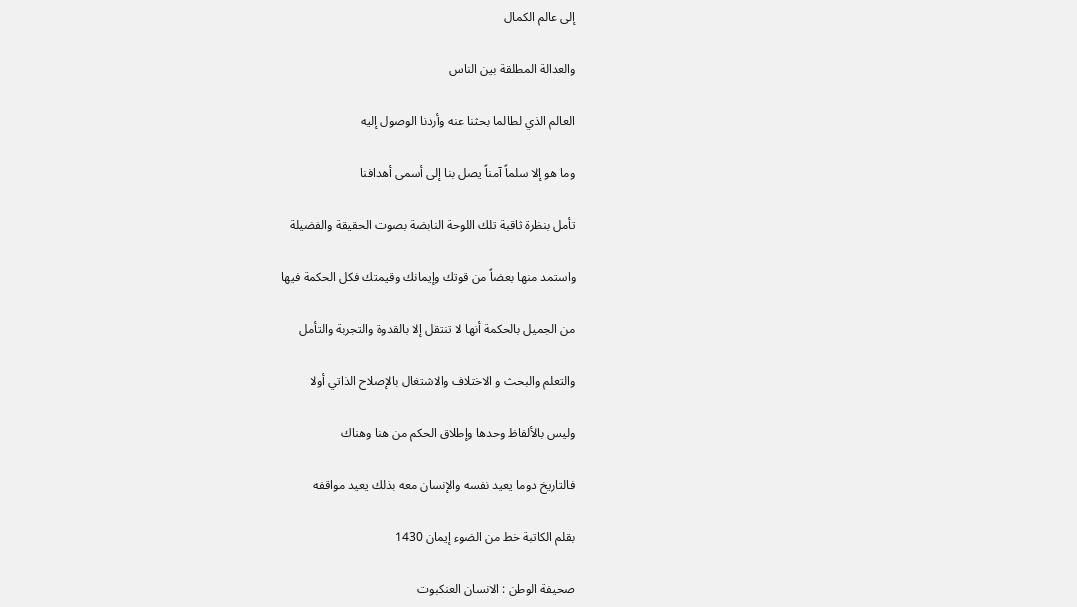إلى عالم الكمال

والعدالة المطلقة بين الناس

العالم الذي لطالما بحثنا عنه وأردنا الوصول إليه

وما هو إلا سلماً آمناً يصل بنا إلى أسمى أهدافنا

تأمل بنظرة ثاقبة تلك اللوحة النابضة بصوت الحقيقة والفضيلة

واستمد منها بعضاً من قوتك وإيمانك وقيمتك فكل الحكمة فيها

من الجميل بالحكمة أنها لا تنتقل إلا بالقدوة والتجربة والتأمل

والتعلم والبحث و الاختلاف والاشتغال بالإصلاح الذاتي أولا

وليس بالألفاظ وحدها وإطلاق الحكم من هنا وهناك

فالتاريخ دوما يعيد نفسه والإنسان معه بذلك يعيد مواقفه

بقلم الكاتبة خط من الضوء إيمان 1430

صحيفة الوطن : الانسان العنكبوت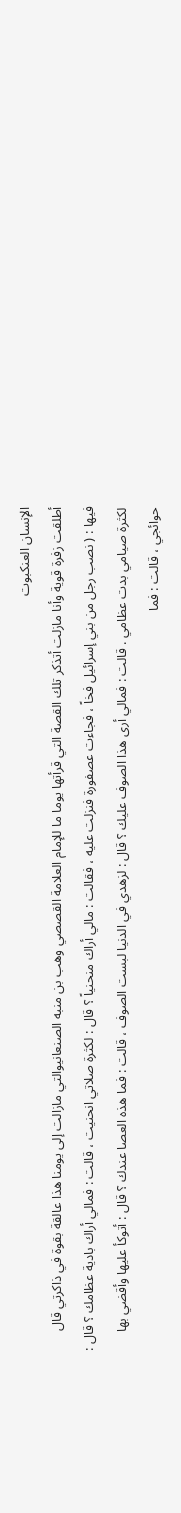الإنسان العنكبوت
أطلقت زفرة قوية وأنا مازلت أتذكر تلك القصة التي قرأتها يوما ما للإمام العلامة القصصي وهب بن منبه الصنعانيوالتي مازالت إلى يومنا هذا عالقة بقوة في ذاكرتي قال فيها : ( نصب رجل من بني إسرائيل فخاً ، فجاءت عصفورة فنزلت عليه ، فقالت : مالي أراك منحنياً ؟ قال : لكثرة صلاتي انحنيت ، قالت : فمالي أراك بادية عظامك ؟ قال : لكثرة صيامي بدت عظامي . قالت : فمالي أرى هذا الصوف عليك ؟ قال : لزهدي في الدنيا لبست الصوف ، قالت : فما هذه العصا عندك ؟ قال : أتوكأ عليها وأقضي بها حوائجي ، قالت : فما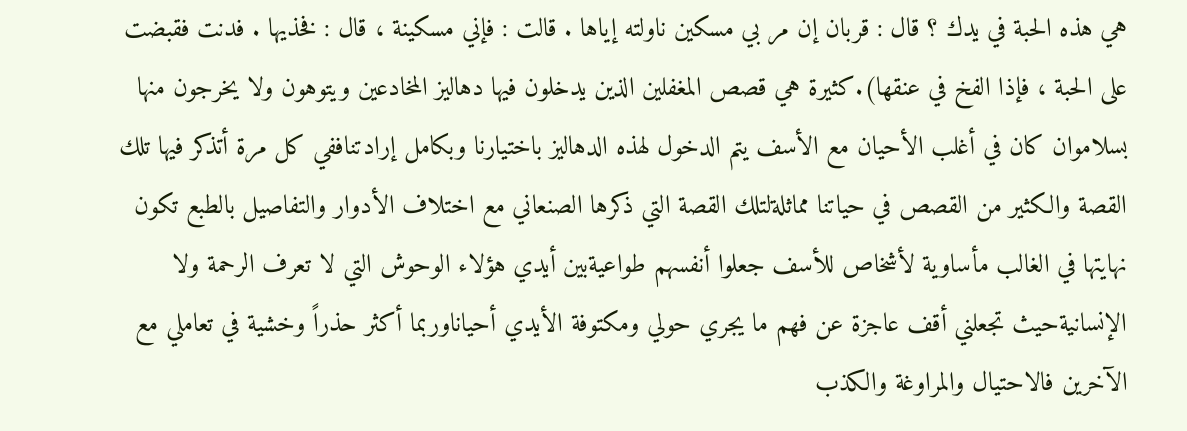هي هذه الحبة في يدك ؟ قال : قربان إن مر بي مسكين ناولته إياها . قالت : فإني مسكينة ، قال : فخذيها . فدنت فقبضت على الحبة ، فإذا الفخ في عنقها).كثيرة هي قصص المغفلين الذين يدخلون فيها دهاليز المخادعين ويتوهون ولا يخرجون منها بسلاموان كان في أغلب الأحيان مع الأسف يتم الدخول لهذه الدهاليز باختيارنا وبكامل إرادتناففي كل مرة أتذكر فيها تلك القصة والكثير من القصص في حياتنا مماثلةلتلك القصة التي ذكرها الصنعاني مع اختلاف الأدوار والتفاصيل بالطبع تكون نهايتها في الغالب مأساوية لأشخاص للأسف جعلوا أنفسهم طواعيةبين أيدي هؤلاء الوحوش التي لا تعرف الرحمة ولا الإنسانيةحيث تجعلني أقف عاجزة عن فهم ما يجري حولي ومكتوفة الأيدي أحياناوربما أكثر حذراً وخشية في تعاملي مع الآخرين فالاحتيال والمراوغة والكذب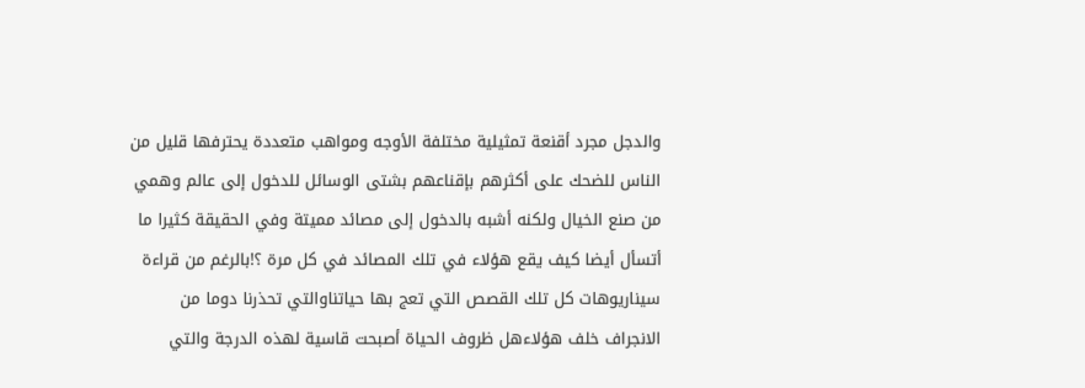والدجل مجرد أقنعة تمثيلية مختلفة الأوجه ومواهب متعددة يحترفها قليل من الناس للضحك على أكثرهم بإقناعهم بشتى الوسائل للدخول إلى عالم وهمي من صنع الخيال ولكنه أشبه بالدخول إلى مصائد مميتة وفي الحقيقة كثيرا ما أتسأل أيضا كيف يقع هؤلاء في تلك المصائد في كل مرة ؟!بالرغم من قراءة سيناريوهات كل تلك القصص التي تعج بها حياتناوالتي تحذرنا دوما من الانجراف خلف هؤلاءهل ظروف الحياة أصبحت قاسية لهذه الدرجة والتي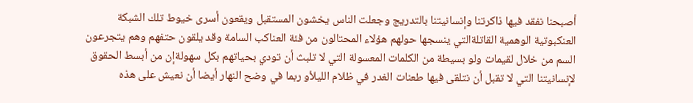أصبحنا نفقد فيها ذاكرتنا وإنسانيتنا بالتدريج وجعلت الناس يخشون المستقبل ويقعون أسرى خيوط تلك الشبكة العنكبوتية الوهمية القاتلةالتي ينسجها حولهم هؤلاء المحتالون من فئة العناكب السامة وقد يلقون حتفهم وهم يتجرعون السم من خلال لقيمات ولو بسيطة من الكلمات المعسولة التي لا تلبث أن تودي بحياتهم بكل سهولةإن من أبسط الحقوق لإنسانيتنا التي لا تقبل أن نتلقى فيها طعنات الغدر في ظلام الليلأو ربما في وضح النهار أيضا أن نعيش على هذه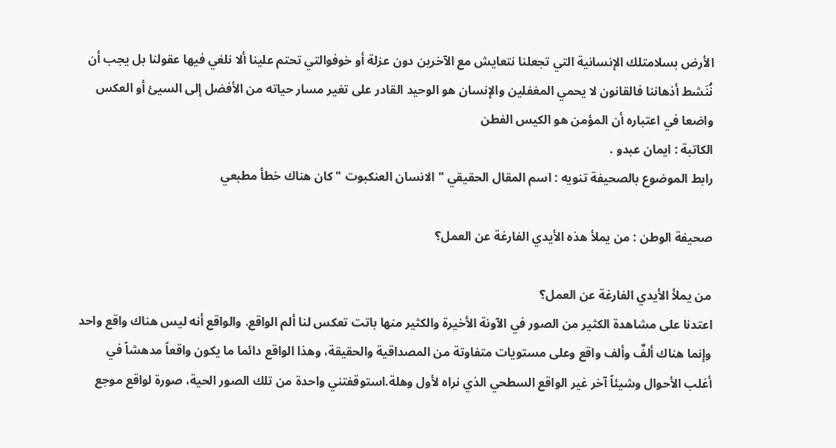الأرض بسلامتلك الإنسانية التي تجعلنا نتعايش مع الآخرين دون عزلة أو خوفوالتي تحتم علينا ألا نلغي فيها عقولنا بل يجب أن نُنَشط أذهاننا فالقانون لا يحمي المغفلين والإنسان هو الوحيد القادر على تغير مسار حياته من الأفضل إلى السيئ أو العكس واضعا في اعتباره أن المؤمن هو الكيس الفطن
الكاتبة : ايمان عبدو .
رابط الموضوع بالصحيفة تنويه : اسم المقال الحقيقي " الانسان العنكبوت " كان هناك خطأ مطبعي

صحيفة الوطن : من يملأ هذه الأيدي الفارغة عن العمل؟

من يملأ الأيدي الفارغة عن العمل؟
اعتدنا على مشاهدة الكثير من الصور في الآونة الأخيرة والكثير منها باتت تعكس لنا ألم الواقع. والواقع أنه ليس هناك واقع واحد وإنما هناك ألفٌ وألف واقع وعلى مستويات متفاوتة من المصداقية والحقيقة، وهذا الواقع دائما ما يكون واقعاً مدهشاً في أغلب الأحوال وشيئاً آخر غير الواقع السطحي الذي نراه لأول وهلة.استوقفتني واحدة من تلك الصور الحية، صورة لواقع موجع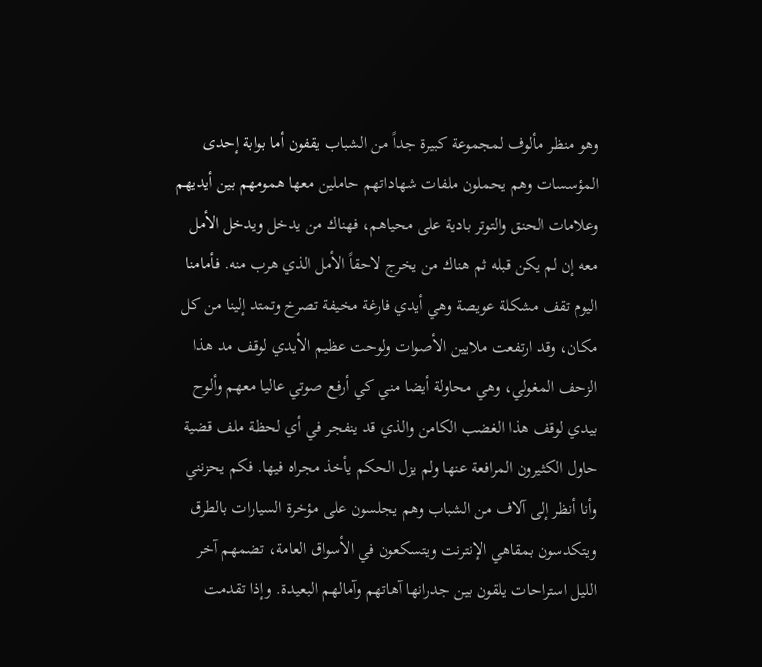وهو منظر مألوف لمجموعة كبيرة جداً من الشباب يقفون أما بوابة إحدى المؤسسات وهم يحملون ملفات شهاداتهم حاملين معها همومهم بين أيديهم وعلامات الحنق والتوتر بادية على محياهم، فهناك من يدخل ويدخل الأمل معه إن لم يكن قبله ثم هناك من يخرج لاحقاً الأمل الذي هرب منه. فأمامنا اليوم تقف مشكلة عويصة وهي أيدي فارغة مخيفة تصرخ وتمتد إلينا من كل مكان، وقد ارتفعت ملايين الأصوات ولوحت عظيم الأيدي لوقف مد هذا الزحف المغولي، وهي محاولة أيضا مني كي أرفع صوتي عاليا معهم وألوح بيدي لوقف هذا الغضب الكامن والذي قد ينفجر في أي لحظة ملف قضية حاول الكثيرون المرافعة عنها ولم يزل الحكم يأخذ مجراه فيها. فكم يحزنني وأنا أنظر إلى آلاف من الشباب وهم يجلسون على مؤخرة السيارات بالطرق ويتكدسون بمقاهي الإنترنت ويتسكعون في الأسواق العامة، تضمهم آخر الليل استراحات يلقون بين جدرانها آهاتهم وآمالهم البعيدة. وإذا تقدمت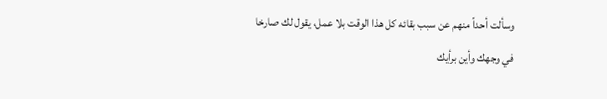وسألت أحداً منهم عن سبب بقائه كل هذا الوقت بلا عمل، يقول لك صارخا في وجهك وأين برأيك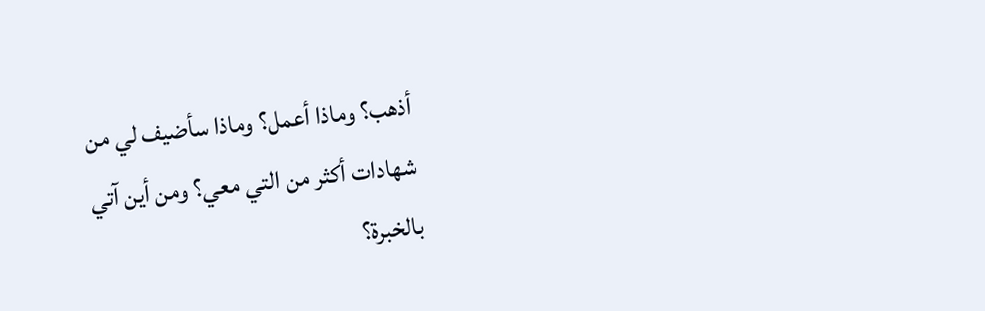أذهب؟ وماذا أعمل؟ وماذا سأضيف لي من شهادات أكثر من التي معي؟ ومن أين آتي بالخبرة؟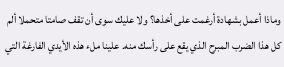وماذا أعمل بشهادة أرغمت على أخذها؟ ولا عليك سوى أن تقف صامتا متحملا ألم كل هذا الضرب المبرح الذي يقع على رأسك منه. علينا ملء هذه الأيدي الفارغة التي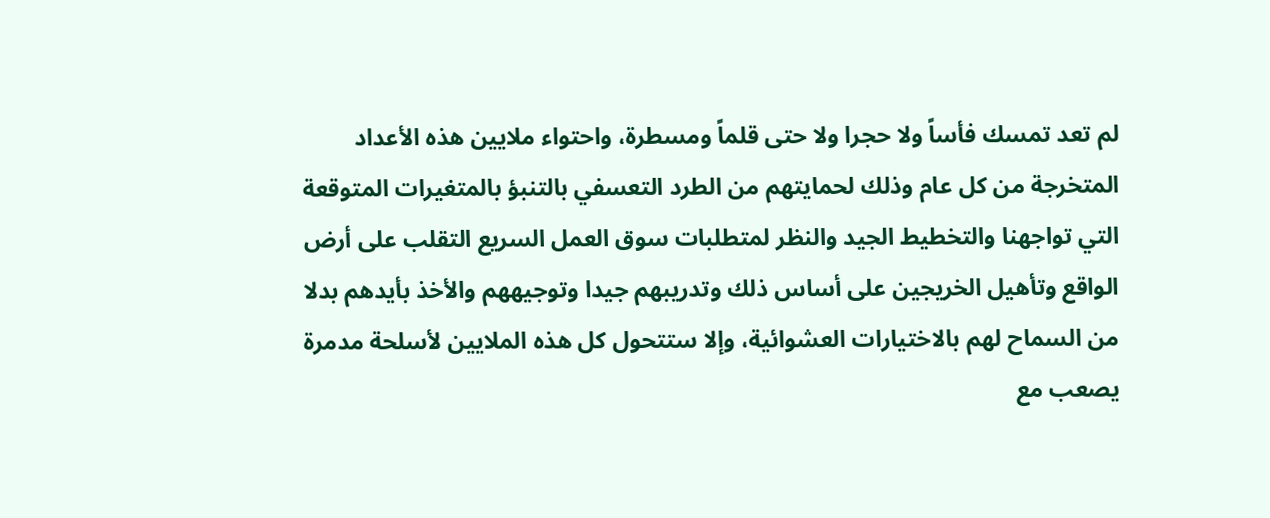لم تعد تمسك فأساً ولا حجرا ولا حتى قلماً ومسطرة، واحتواء ملايين هذه الأعداد المتخرجة من كل عام وذلك لحمايتهم من الطرد التعسفي بالتنبؤ بالمتغيرات المتوقعة التي تواجهنا والتخطيط الجيد والنظر لمتطلبات سوق العمل السريع التقلب على أرض الواقع وتأهيل الخريجين على أساس ذلك وتدريبهم جيدا وتوجيههم والأخذ بأيدهم بدلا من السماح لهم بالاختيارات العشوائية، وإلا ستتحول كل هذه الملايين لأسلحة مدمرة يصعب مع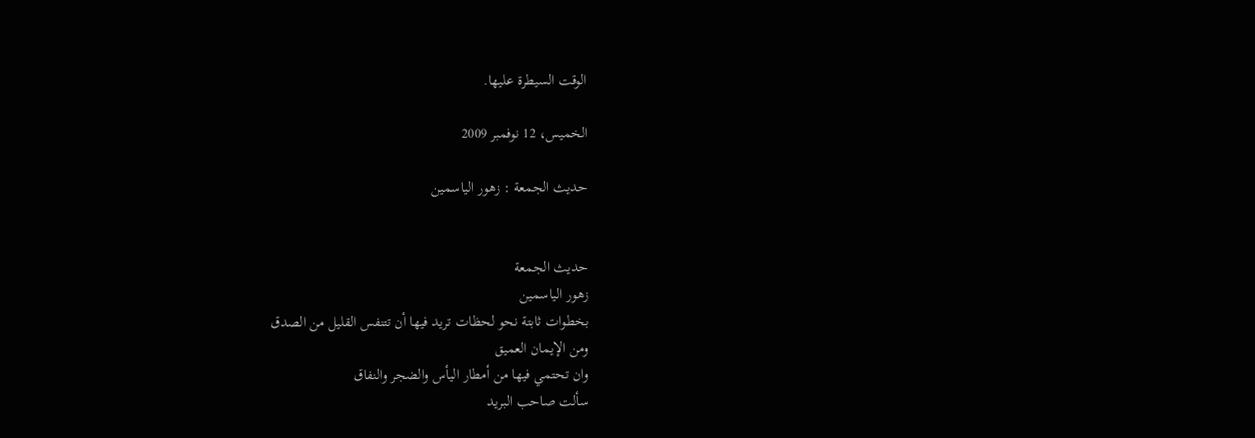الوقت السيطرة عليها.

الخميس، 12 نوفمبر 2009

حديث الجمعة : زهور الياسمين


حديث الجمعة
زهور الياسمين
بخطوات ثابتة نحو لحظات تريد فيها أن تتنفس القليل من الصدق
ومن الإيمان العميق
وان تحتمي فيها من أمطار اليأس والضجر والنفاق
سألت صاحب البريد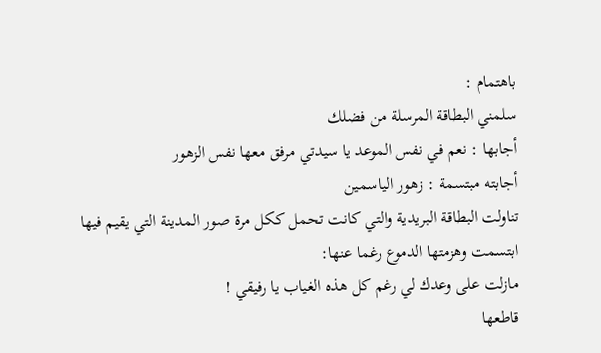باهتمام :
سلمني البطاقة المرسلة من فضلك
أجابها : نعم في نفس الموعد يا سيدتي مرفق معها نفس الزهور
أجابته مبتسمة : زهور الياسمين
تناولت البطاقة البريدية والتي كانت تحمل ككل مرة صور المدينة التي يقيم فيها
ابتسمت وهزمتها الدموع رغما عنها:
مازلت على وعدك لي رغم كل هذه الغياب يا رفيقي !
قاطعها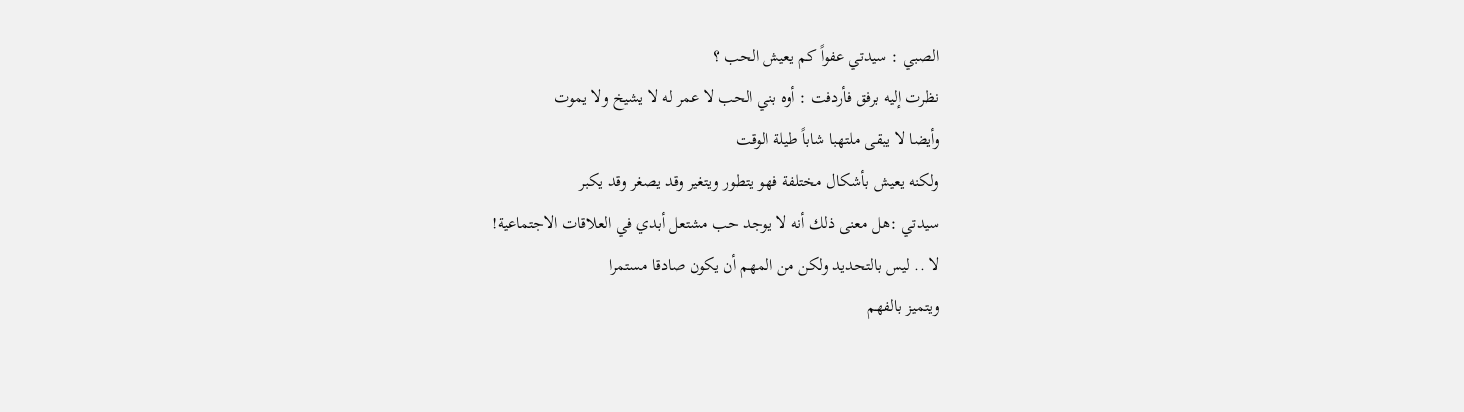الصبي : سيدتي عفواً كم يعيش الحب ؟
نظرت إليه برفق فأردفت : أوه بني الحب لا عمر له لا يشيخ ولا يموت
وأيضا لا يبقى ملتهبا شاباً طيلة الوقت
ولكنه يعيش بأشكال مختلفة فهو يتطور ويتغير وقد يصغر وقد يكبر
سيدتي :هل معنى ذلك أنه لا يوجد حب مشتعل أبدي في العلاقات الاجتماعية!
لا .. ليس بالتحديد ولكن من المهم أن يكون صادقا مستمرا
ويتميز بالفهم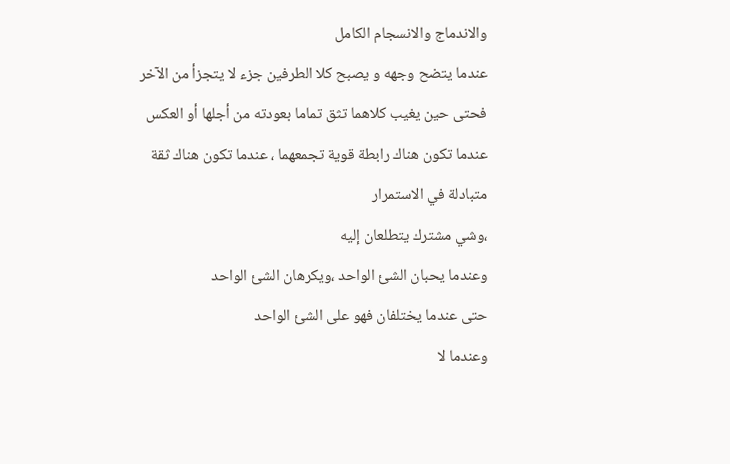والاندماج والانسجام الكامل
عندما يتضح وجهه و يصبح كلا الطرفين جزء لا يتجزأ من الآخر
فحتى حين يغيب كلاهما تثق تماما بعودته من أجلها أو العكس
عندما تكون هناك رابطة قوية تجمعهما ، عندما تكون هناك ثقة متبادلة في الاستمرار
،وشي مشترك يتطلعان إليه
وعندما يحبان الشئ الواحد ،ويكرهان الشئ الواحد
حتى عندما يختلفان فهو على الشئ الواحد
وعندما لا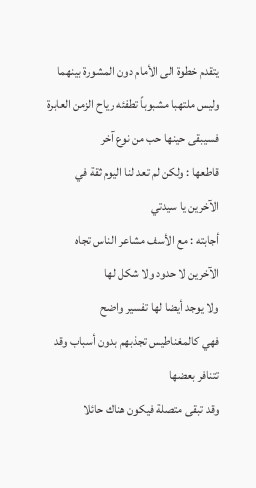يتقدم خطوة الى الأمام دون المشورة بينهما
وليس ملتهبا مشبوباً تطفئه رياح الزمن العابرة فسيبقى حينها حب من نوع آخر
قاطعها : ولكن لم تعد لنا اليوم ثقة في الآخرين يا سيدتي
أجابته : مع الأسف مشاعر الناس تجاه الآخرين لا حدود ولا شكل لها
ولا يوجد أيضا لها تفسير واضح
فهي كالمغناطيس تجذبهم بدون أسباب وقد تتنافر بعضها
وقد تبقى متصلة فيكون هناك حائلا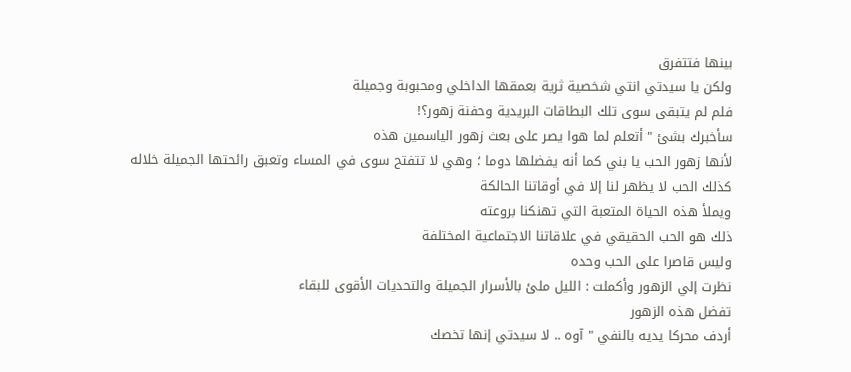بينها فتتفرق
ولكن يا سيدتي انتي شخصية ثرية بعمقها الداخلي ومحبوبة وجميلة
فلم لم يتبقى سوى تلك البطاقات البريدية وحفنة زهور؟!
سأخبرك بشئ " أتعلم لما هوا يصر على بعث زهور الياسمين هذه
لأنها زهور الحب يا بني كما أنه يفضلها دوما ؛ وهي لا تتفتح سوى في المساء وتعبق رائحتها الجميلة خلاله
كذلك الحب لا يظهر لنا إلا في أوقاتنا الحالكة
ويملأ هذه الحياة المتعبة التي تهنكنا بروعته
ذلك هو الحب الحقيقي في علاقاتنا الاجتماعية المختلفة
وليس قاصرا على الحب وحده
نظرت إلي الزهور وأكملت : الليل ملئ بالأسرار الجميلة والتحديات الأقوى للبقاء
تفضل هذه الزهور
أردف محركا يديه بالنفي " آوه .. لا سيدتي إنها تخصك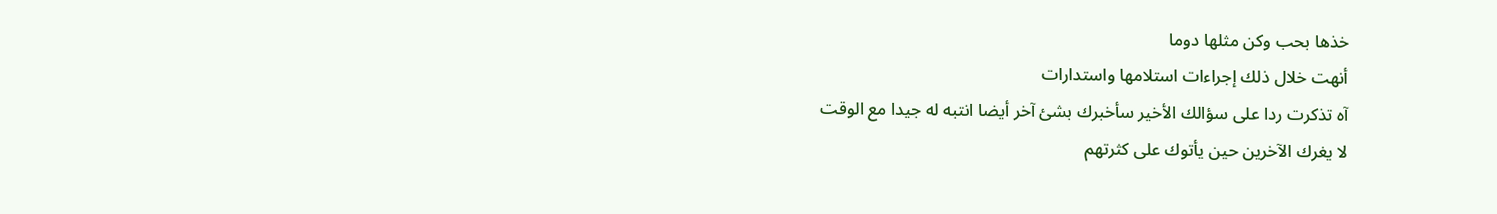خذها بحب وكن مثلها دوما
أنهت خلال ذلك إجراءات استلامها واستدارات
آه تذكرت ردا على سؤالك الأخير سأخبرك بشئ آخر أيضا انتبه له جيدا مع الوقت
لا يغرك الآخرين حين يأتوك على كثرتهم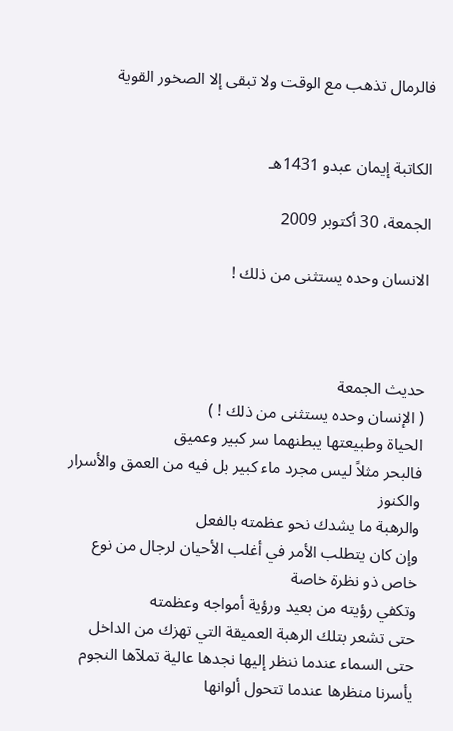فالرمال تذهب مع الوقت ولا تبقى إلا الصخور القوية


الكاتبة إيمان عبدو 1431هـ

الجمعة، 30 أكتوبر 2009

الانسان وحده يستثنى من ذلك !



حديث الجمعة
( الإنسان وحده يستثنى من ذلك ! )
الحياة وطبيعتها يبطنهما سر كبير وعميق
فالبحر مثلاً ليس مجرد ماء كبير بل فيه من العمق والأسرار والكنوز
والرهبة ما يشدك نحو عظمته بالفعل
وإن كان يتطلب الأمر في أغلب الأحيان لرجال من نوع خاص ذو نظرة خاصة
وتكفي رؤيته من بعيد ورؤية أمواجه وعظمته
حتى تشعر بتلك الرهبة العميقة التي تهزك من الداخل
حتى السماء عندما ننظر إليها نجدها عالية تملآها النجوم
يأسرنا منظرها عندما تتحول ألوانها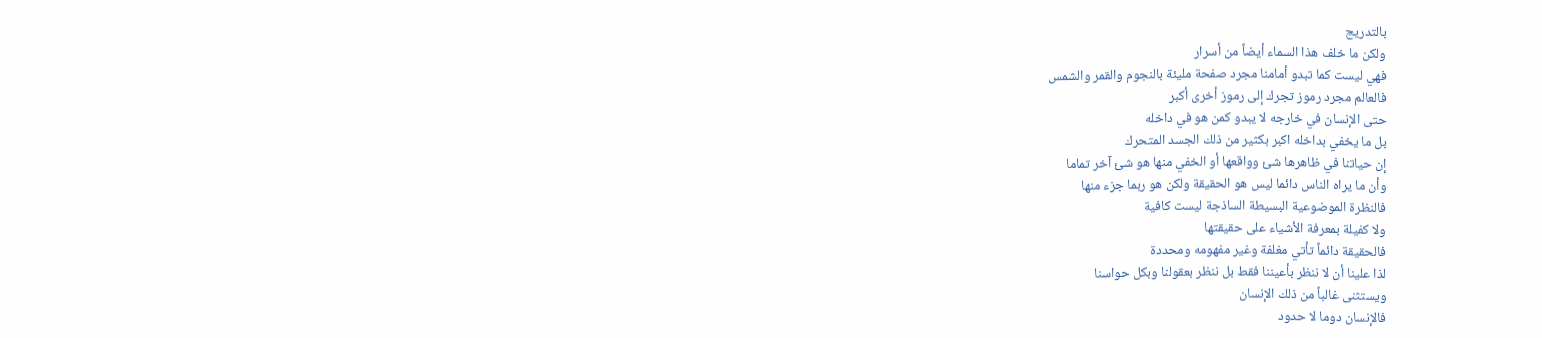بالتدريج
ولكن ما خلف هذا السماء أيضاً من أسرار
فهي ليست كما تبدو أمامنا مجرد صفحة مليئة بالنجوم والقمر والشمس
فالعالم مجرد رموز تجرك إلى رموز أخرى أكبر
حتى الإنسان في خارجه لا يبدو كمن هو في داخله
بل ما يخفي بداخله اكبر بكثير من ذلك الجسد المتحرك
إن حياتنا في ظاهرها شئ وواقعها أو الخفي منها هو شئ آخر تماما
وأن ما يراه الناس دائما ليس هو الحقيقة ولكن هو ربما جزء منها
فالنظرة الموضوعية البسيطة الساذجة ليست كافية
ولا كفيلة بمعرفة الأشياء على حقيقتها
فالحقيقة دائماً تأتي مغلفة وغير مفهومه ومحددة
لذا علينا أن لا ننظر بأعيننا فقط بل ننظر بعقولنا وبكل حواسنا
ويستثنى غالباً من ذلك الإنسان
فالإنسان دوما لا حدود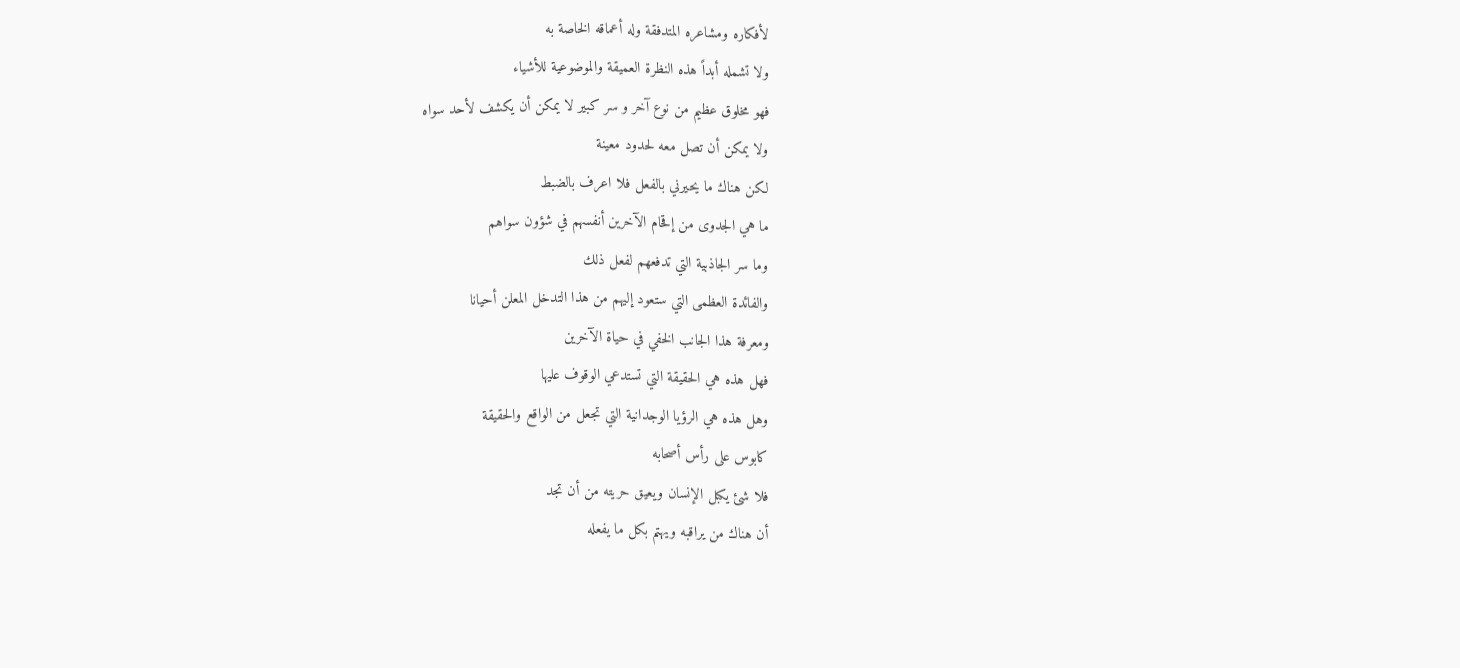لأفكاره ومشاعره المتدفقة وله أعماقه الخاصة به
ولا تشمله أبداً هذه النظرة العميقة والموضوعية للأشياء
فهو مخلوق عظيم من نوع آخر و سر كبير لا يمكن أن يكشف لأحد سواه
ولا يمكن أن تصل معه لحدود معينة
لكن هناك ما يحيرني بالفعل فلا اعرف بالضبط
ما هي الجدوى من إقحام الآخرين أنفسهم في شؤون سواهم
وما سر الجاذبية التي تدفعهم لفعل ذلك
والفائدة العظمى التي ستعود إليهم من هذا التدخل المعلن أحيانا
ومعرفة هذا الجانب الخفي في حياة الآخرين
فهل هذه هي الحقيقة التي تستدعي الوقوف عليها
وهل هذه هي الرؤيا الوجدانية التي تجعل من الواقع والحقيقة
كابوس على رأس أصحابه
فلا شئ يكبل الإنسان ويعيق حريته من أن تجد
أن هناك من يراقبه ويهتم بكل ما يفعله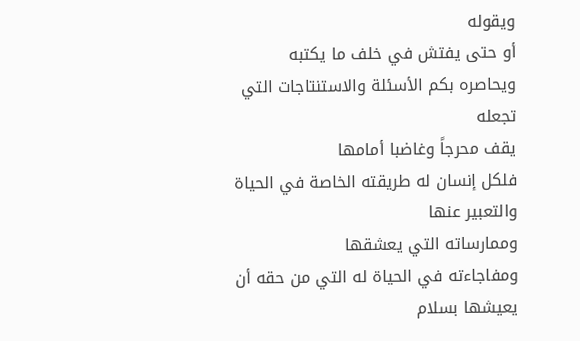ويقوله
أو حتى يفتش في خلف ما يكتبه
ويحاصره بكم الأسئلة والاستنتاجات التي تجعله
يقف محرجاً وغاضبا أمامها
فلكل إنسان له طريقته الخاصة في الحياة والتعبير عنها
وممارساته التي يعشقها
ومفاجاءته في الحياة له التي من حقه أن يعيشها بسلام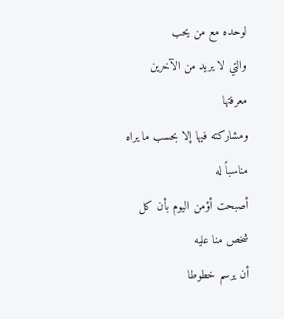لوحده مع من يحب
والتي لا يريد من الآخرين معرفتها
ومشاركته فيها إلا بحسب ما يراه مناسباً له
أصبحت أؤمن اليوم بأن كل شخص منا عليه
أن يرسم خطوطا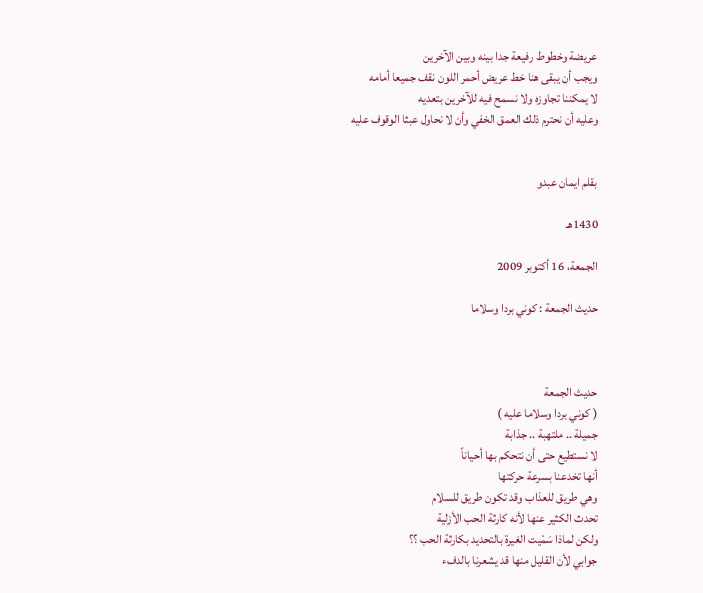عريضة وخطوط رفيعة جدا بينه وبين الآخرين
ويجب أن يبقى هنا خط عريض أحمر اللون نقف جميعا أمامه
لا يمكننا تجاوزه ولا نسمح فيه للآخرين بتعديه
وعليه أن نحترم ذلك العمق الخفي وأن لا نحاول عبثا الوقوف عليه


بقلم ايمان عبدو

1430هـ

الجمعة، 16 أكتوبر 2009

حديث الجمعة : كوني بردا وسلاما



حديث الجمعة
( كوني بردا وسلاما عليه )
جميلة .. ملتهبة .. جذابة
لا نستطيع حتى أن نتحكم بها أحياناً
أنها تخدعنا بسرعة حركتها
وهي طريق للعذاب وقد تكون طريق للسلام
تحدث الكثير عنها لأنه كارثة الحب الأزلية
ولكن لماذا سَمْيت الغيرة بالتحديد بكارثة الحب ؟؟
جوابي لأن القليل منها قد يشعرنا بالدفء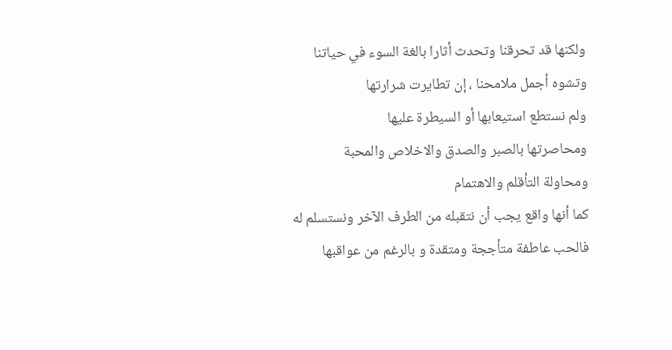ولكنها قد تحرقنا وتحدث أثارا بالغة السوء في حياتنا
وتشوه أجمل ملامحنا ، إن تطايرت شرارتها
ولم نستطع استيعابها أو السيطرة عليها
ومحاصرتها بالصبر والصدق والاخلاص والمحبة
ومحاولة التأقلم والاهتمام
كما أنها واقع يجب أن نتقبله من الطرف الآخر ونستسلم له
فالحب عاطفة متأججة ومتقدة و بالرغم من عواقبها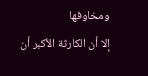ومخاوفها
إلا أن الكارثة الأكبر أن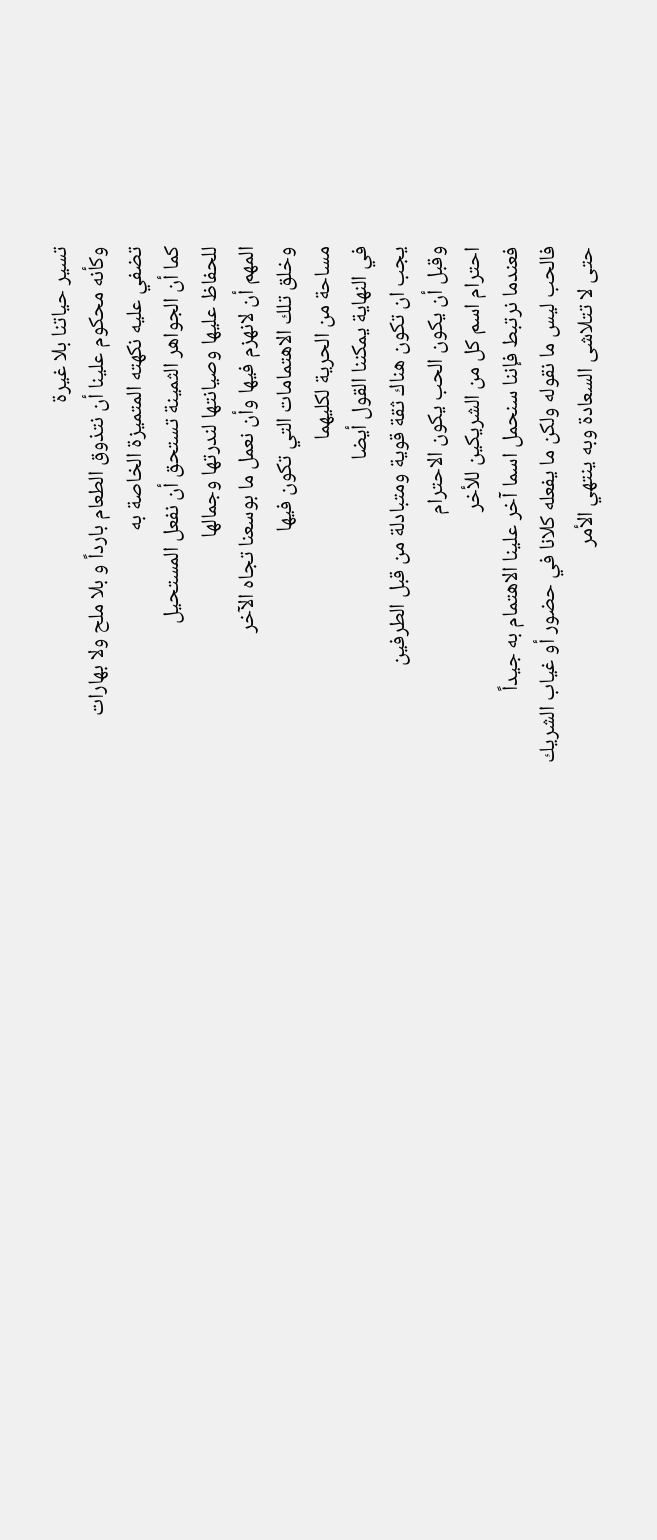تسير حياتنا بلا غيرة
وكأنه محكوم علينا أن نتذوق الطعام بارداً و بلا ملح ولا بهارات
تضفي عليه نكهته المتميزة الخاصة به
كما أن الجواهر الثمينة تستحق أن نفعل المستحيل
للحفاظ عليها وصيانتها لندرتها وجمالها
المهم أن لانهزم فيها وأن نعمل ما بوسعنا تجاه الآخر
وخلق تلك الاهتمامات التي تكون فيها
مساحة من الحرية لكليهما
في النهاية يمكننا القول أيضا
يجب ان تكون هناك ثقة قوية ومتبادلة من قبل الطرفين
وقبل أن يكون الحب يكون الاحترام
احترام اسم كل من الشريكين للأخر
فعندما نرتبط فإننا سنحمل اسما آخر علينا الاهتمام به جيداً
فالحب ليس ما نقوله ولكن ما يفعله كلانا في حضور أو غياب الشريك
حتى لا تتلاشى السعادة وبه ينتهي الأمر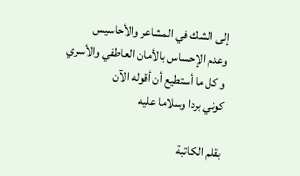إلى الشك في المشاعر والأحاسيس
وعدم الإحساس بالأمان العاطفي والأسري
و كل ما أستطيع أن أقوله الآن
كوني بردا وسلاما عليه

بقلم الكاتبة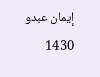إيمان عبدو 1430